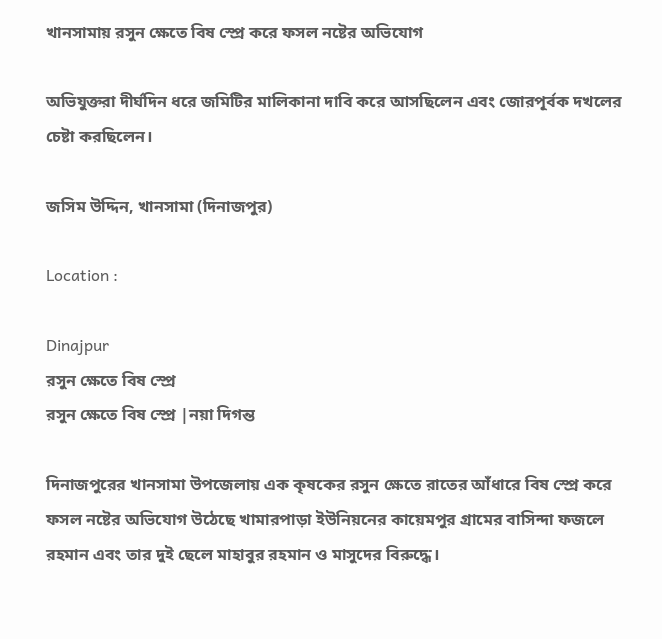খানসামায় রসুন ক্ষেতে বিষ স্প্রে করে ফসল নষ্টের অভিযোগ

অভিযুক্তরা দীর্ঘদিন ধরে জমিটির মালিকানা দাবি করে আসছিলেন এবং জোরপূর্বক দখলের চেষ্টা করছিলেন।

জসিম উদ্দিন, খানসামা (দিনাজপুর)

Location :

Dinajpur
রসুন ক্ষেতে বিষ স্প্রে
রসুন ক্ষেতে বিষ স্প্রে |নয়া দিগন্ত

দিনাজপুরের খানসামা উপজেলায় এক কৃষকের রসুন ক্ষেতে রাতের আঁধারে বিষ স্প্রে করে ফসল নষ্টের অভিযোগ উঠেছে খামারপাড়া ইউনিয়নের কায়েমপুর গ্রামের বাসিন্দা ফজলে রহমান এবং তার দুই ছেলে মাহাবুর রহমান ও মাসুদের বিরুদ্ধে।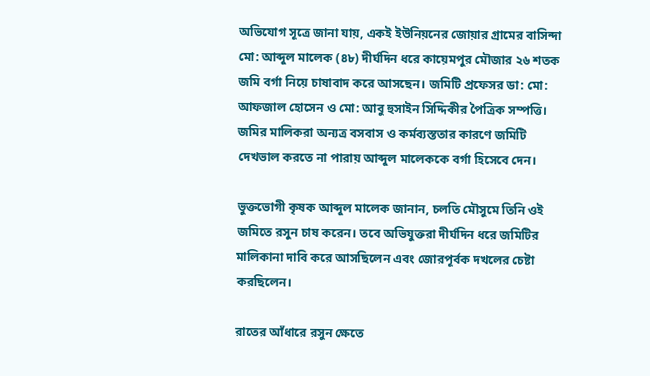অভিযোগ সূত্রে জানা যায়, একই ইউনিয়নের জোয়ার গ্রামের বাসিন্দা মো: আব্দুল মালেক (৪৮) দীর্ঘদিন ধরে কায়েমপুর মৌজার ২৬ শতক জমি বর্গা নিয়ে চাষাবাদ করে আসছেন। জমিটি প্রফেসর ডা: মো: আফজাল হোসেন ও মো: আবু হুসাইন সিদ্দিকীর পৈত্রিক সম্পত্তি। জমির মালিকরা অন্যত্র বসবাস ও কর্মব্যস্ততার কারণে জমিটি দেখভাল করতে না পারায় আব্দুল মালেককে বর্গা হিসেবে দেন।

ভুক্তভোগী কৃষক আব্দুল মালেক জানান, চলতি মৌসুমে তিনি ওই জমিতে রসুন চাষ করেন। তবে অভিযুক্তরা দীর্ঘদিন ধরে জমিটির মালিকানা দাবি করে আসছিলেন এবং জোরপূর্বক দখলের চেষ্টা করছিলেন।

রাতের আঁধারে রসুন ক্ষেতে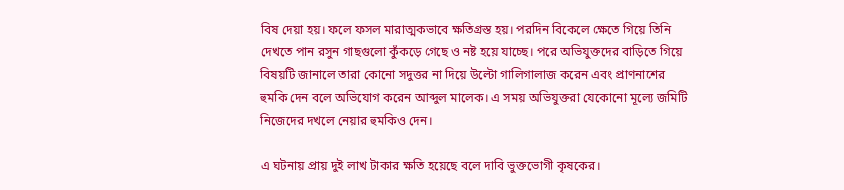বিষ দেয়া হয়। ফলে ফসল মারাত্মকভাবে ক্ষতিগ্রস্ত হয়। পরদিন বিকেলে ক্ষেতে গিয়ে তিনি দেখতে পান রসুন গাছগুলো কুঁকড়ে গেছে ও নষ্ট হয়ে যাচ্ছে। পরে অভিযুক্তদের বাড়িতে গিয়ে বিষয়টি জানালে তারা কোনো সদুত্তর না দিয়ে উল্টো গালিগালাজ করেন এবং প্রাণনাশের হুমকি দেন বলে অভিযোগ করেন আব্দুল মালেক। এ সময় অভিযুক্তরা যেকোনো মূল্যে জমিটি নিজেদের দখলে নেয়ার হুমকিও দেন।

এ ঘটনায় প্রায় দুই লাখ টাকার ক্ষতি হয়েছে বলে দাবি ভুক্তভোগী কৃষকের।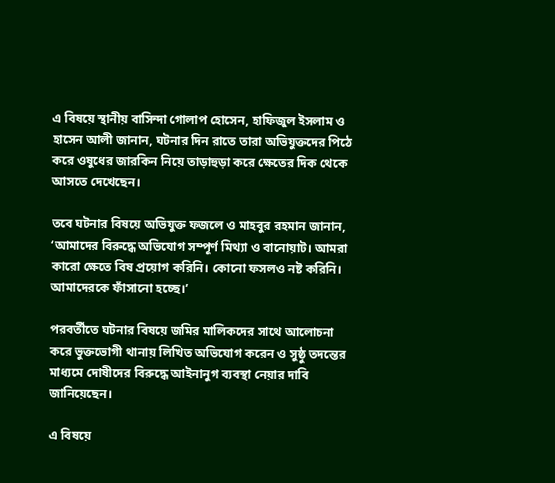এ বিষয়ে স্থানীয় বাসিন্দা গোলাপ হোসেন, হাফিজুল ইসলাম ও হাসেন আলী জানান, ঘটনার দিন রাতে তারা অভিযুক্তদের পিঠে করে ওষুধের জারকিন নিয়ে তাড়াহুড়া করে ক্ষেতের দিক থেকে আসতে দেখেছেন।

তবে ঘটনার বিষয়ে অভিযুক্ত ফজলে ও মাহবুর রহমান জানান, ‘আমাদের বিরুদ্ধে অভিযোগ সম্পূর্ণ মিথ্যা ও বানোয়াট। আমরা কারো ক্ষেতে বিষ প্রয়োগ করিনি। কোনো ফসলও নষ্ট করিনি। আমাদেরকে ফাঁসানো হচ্ছে।’

পরবর্তীতে ঘটনার বিষয়ে জমির মালিকদের সাথে আলোচনা করে ভুক্তভোগী থানায় লিখিত অভিযোগ করেন ও সুষ্ঠু তদন্তের মাধ্যমে দোষীদের বিরুদ্ধে আইনানুগ ব্যবস্থা নেয়ার দাবি জানিয়েছেন।

এ বিষয়ে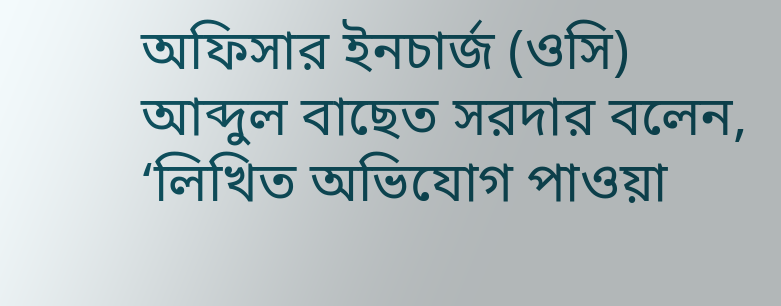অফিসার ইনচার্জ (ওসি) আব্দুল বাছেত সরদার বলেন, ‘লিখিত অভিযোগ পাওয়া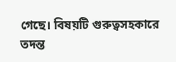গেছে। বিষয়টি গুরুত্বসহকারে তদন্ত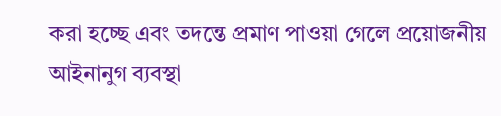করা হচ্ছে এবং তদন্তে প্রমাণ পাওয়া গেলে প্রয়োজনীয় আইনানুগ ব্যবস্থা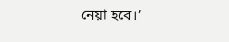নেয়া হবে।’